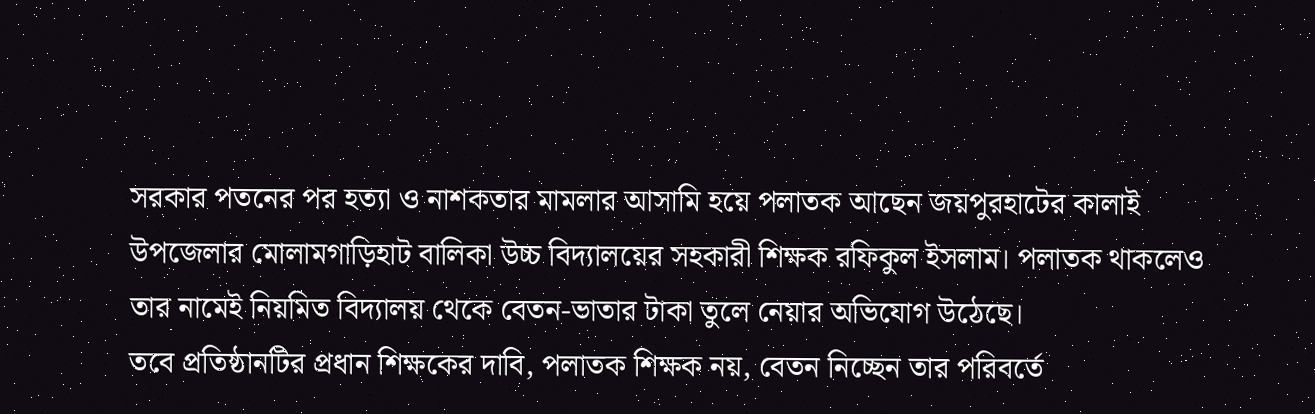সরকার পতনের পর হত্যা ও নাশকতার মামলার আসামি হয়ে পলাতক আছেন জয়পুরহাটের কালাই উপজেলার মোলামগাড়িহাট বালিকা উচ্চ বিদ্যালয়ের সহকারী শিক্ষক রফিকুল ইসলাম। পলাতক থাকলেও তার নামেই নিয়মিত বিদ্যালয় থেকে বেতন-ভাতার টাকা তুলে নেয়ার অভিযোগ উঠেছে।
তবে প্রতিষ্ঠানটির প্রধান শিক্ষকের দাবি, পলাতক শিক্ষক নয়, বেতন নিচ্ছেন তার পরিবর্তে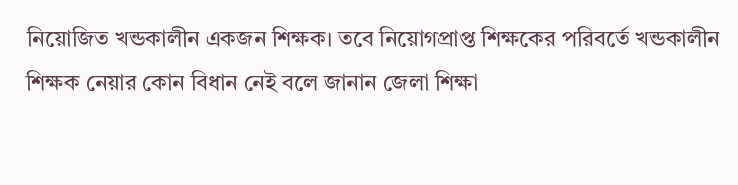নিয়োজিত খন্ডকালীন একজন শিক্ষক। তবে নিয়োগপ্রাপ্ত শিক্ষকের পরিবর্তে খন্ডকালীন শিক্ষক নেয়ার কোন বিধান নেই বলে জানান জেলা শিক্ষা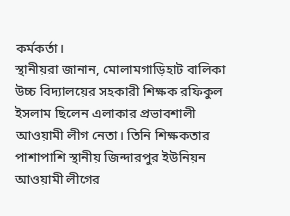কর্মকর্তা।
স্থানীয়রা জানান, মোলামগাড়িহাট বালিকা উচ্চ বিদ্যালয়ের সহকারী শিক্ষক রফিকুল ইসলাম ছিলেন এলাকার প্রভাবশালী আওয়ামী লীগ নেতা। তিনি শিক্ষকতার পাশাপাশি স্থানীয় জিন্দারপুর ইউনিয়ন আওয়ামী লীগের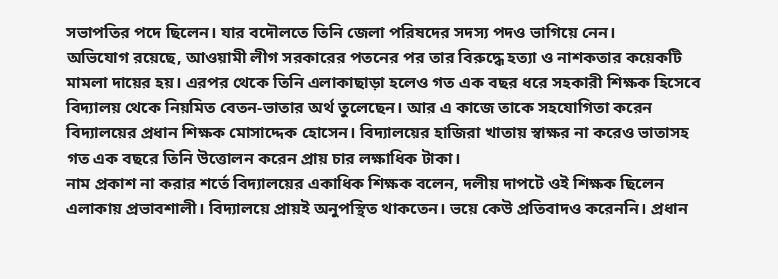সভাপতির পদে ছিলেন। যার বদৌলতে তিনি জেলা পরিষদের সদস্য পদও ভাগিয়ে নেন।
অভিযোগ রয়েছে, আওয়ামী লীগ সরকারের পতনের পর তার বিরুদ্ধে হত্যা ও নাশকতার কয়েকটি মামলা দায়ের হয়। এরপর থেকে তিনি এলাকাছাড়া হলেও গত এক বছর ধরে সহকারী শিক্ষক হিসেবে বিদ্যালয় থেকে নিয়মিত বেতন-ভাতার অর্থ তুলেছেন। আর এ কাজে তাকে সহযোগিতা করেন বিদ্যালয়ের প্রধান শিক্ষক মোসাদ্দেক হোসেন। বিদ্যালয়ের হাজিরা খাতায় স্বাক্ষর না করেও ভাতাসহ গত এক বছরে তিনি উত্তোলন করেন প্রায় চার লক্ষাধিক টাকা।
নাম প্রকাশ না করার শর্তে বিদ্যালয়ের একাধিক শিক্ষক বলেন, দলীয় দাপটে ওই শিক্ষক ছিলেন এলাকায় প্রভাবশালী। বিদ্যালয়ে প্রায়ই অনুপস্থিত থাকতেন। ভয়ে কেউ প্রতিবাদও করেননি। প্রধান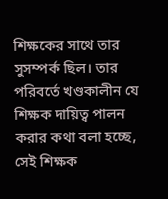শিক্ষকের সাথে তার সুসম্পর্ক ছিল। তার পরিবর্তে খণ্ডকালীন যে শিক্ষক দায়িত্ব পালন করার কথা বলা হচ্ছে, সেই শিক্ষক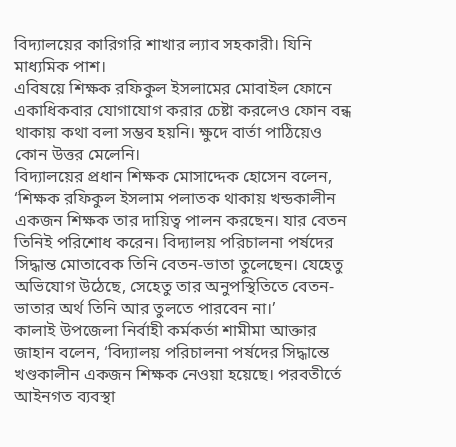বিদ্যালয়ের কারিগরি শাখার ল্যাব সহকারী। যিনি মাধ্যমিক পাশ।
এবিষয়ে শিক্ষক রফিকুল ইসলামের মোবাইল ফোনে একাধিকবার যোগাযোগ করার চেষ্টা করলেও ফোন বন্ধ থাকায় কথা বলা সম্ভব হয়নি। ক্ষুদে বার্তা পাঠিয়েও কোন উত্তর মেলেনি।
বিদ্যালয়ের প্রধান শিক্ষক মোসাদ্দেক হোসেন বলেন, ‘শিক্ষক রফিকুল ইসলাম পলাতক থাকায় খন্ডকালীন একজন শিক্ষক তার দায়িত্ব পালন করছেন। যার বেতন তিনিই পরিশোধ করেন। বিদ্যালয় পরিচালনা পর্ষদের সিদ্ধান্ত মোতাবেক তিনি বেতন-ভাতা তুলেছেন। যেহেতু অভিযোগ উঠেছে, সেহেতু তার অনুপস্থিতিতে বেতন-ভাতার অর্থ তিনি আর তুলতে পারবেন না।’
কালাই উপজেলা নির্বাহী কর্মকর্তা শামীমা আক্তার জাহান বলেন, ‘বিদ্যালয় পরিচালনা পর্ষদের সিদ্ধান্তে খণ্ডকালীন একজন শিক্ষক নেওয়া হয়েছে। পরবতীর্তে আইনগত ব্যবস্থা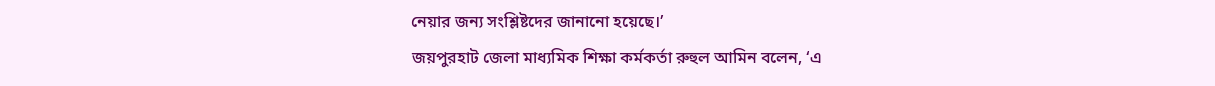নেয়ার জন্য সংশ্লিষ্টদের জানানো হয়েছে।’
জয়পুরহাট জেলা মাধ্যমিক শিক্ষা কর্মকর্তা রুহুল আমিন বলেন, ‘এ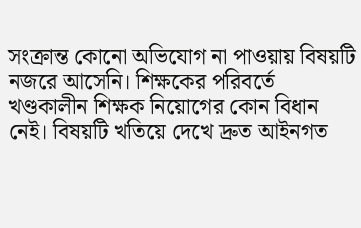সংক্রান্ত কোনো অভিযোগ না পাওয়ায় বিষয়টি নজরে আসেনি। শিক্ষকের পরিবর্তে খণ্ডকালীন শিক্ষক নিয়োগের কোন বিধান নেই। বিষয়টি খতিয়ে দেখে দ্রুত আইনগত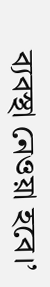ব্যবস্থা নেওয়া হবে।’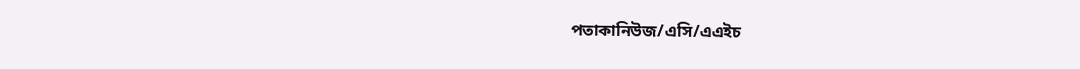পতাকানিউজ/এসি/এএইচ